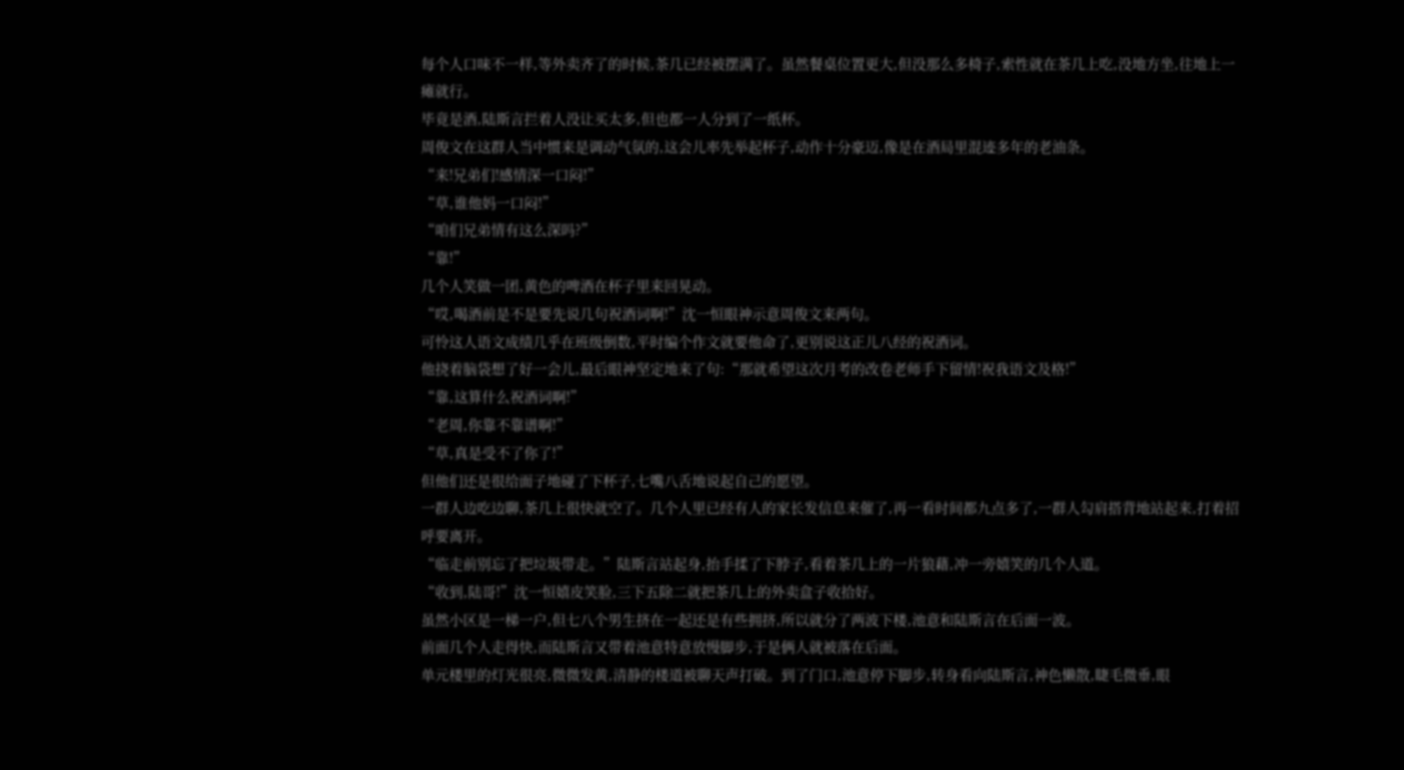每个人口味不一样,等外卖齐了的时候,茶几已经被摆满了。虽然餐桌位置更大,但没那么多椅子,索性就在茶几上吃,没地方坐,往地上一瘫就行。
毕竟是酒,陆斯言拦着人没让买太多,但也都一人分到了一纸杯。
周俊文在这群人当中惯来是调动气氛的,这会儿率先举起杯子,动作十分豪迈,像是在酒局里混迹多年的老油条。
“来!兄弟们!感情深一口闷!”
“草,谁他妈一口闷!”
“咱们兄弟情有这么深吗?”
“靠!”
几个人笑做一团,黄色的啤酒在杯子里来回晃动。
“哎,喝酒前是不是要先说几句祝酒词啊!”沈一恒眼神示意周俊文来两句。
可怜这人语文成绩几乎在班级倒数,平时编个作文就要他命了,更别说这正儿八经的祝酒词。
他挠着脑袋想了好一会儿,最后眼神坚定地来了句:“那就希望这次月考的改卷老师手下留情!祝我语文及格!”
“靠,这算什么祝酒词啊!”
“老周,你靠不靠谱啊!”
“草,真是受不了你了!”
但他们还是很给面子地碰了下杯子,七嘴八舌地说起自己的愿望。
一群人边吃边聊,茶几上很快就空了。几个人里已经有人的家长发信息来催了,再一看时间都九点多了,一群人勾肩搭背地站起来,打着招呼要离开。
“临走前别忘了把垃圾带走。”陆斯言站起身,抬手揉了下脖子,看着茶几上的一片狼藉,冲一旁嬉笑的几个人道。
“收到,陆哥!”沈一恒嬉皮笑脸,三下五除二就把茶几上的外卖盒子收拾好。
虽然小区是一梯一户,但七八个男生挤在一起还是有些拥挤,所以就分了两波下楼,池意和陆斯言在后面一波。
前面几个人走得快,而陆斯言又带着池意特意放慢脚步,于是俩人就被落在后面。
单元楼里的灯光很亮,微微发黄,清静的楼道被聊天声打破。到了门口,池意停下脚步,转身看向陆斯言,神色懒散,睫毛微垂,眼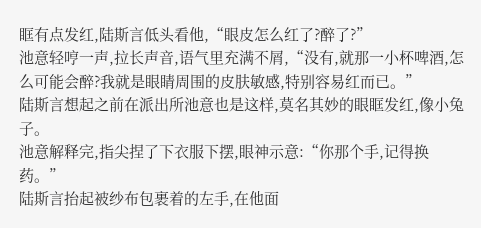眶有点发红,陆斯言低头看他,“眼皮怎么红了?醉了?”
池意轻哼一声,拉长声音,语气里充满不屑,“没有,就那一小杯啤酒,怎么可能会醉?我就是眼睛周围的皮肤敏感,特别容易红而已。”
陆斯言想起之前在派出所池意也是这样,莫名其妙的眼眶发红,像小兔子。
池意解释完,指尖捏了下衣服下摆,眼神示意:“你那个手,记得换药。”
陆斯言抬起被纱布包裹着的左手,在他面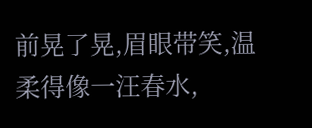前晃了晃,眉眼带笑,温柔得像一汪春水,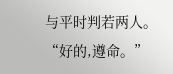与平时判若两人。
“好的,遵命。”